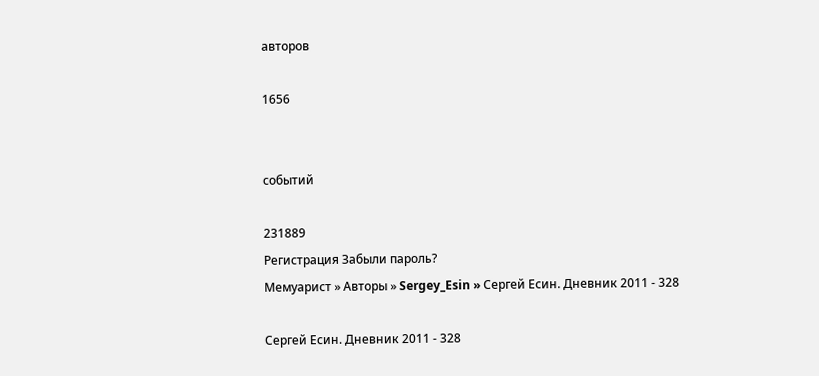авторов

1656


событий

231889
Регистрация Забыли пароль?
Мемуарист » Авторы » Sergey_Esin » Сергей Есин. Дневник 2011 - 328

Сергей Есин. Дневник 2011 - 328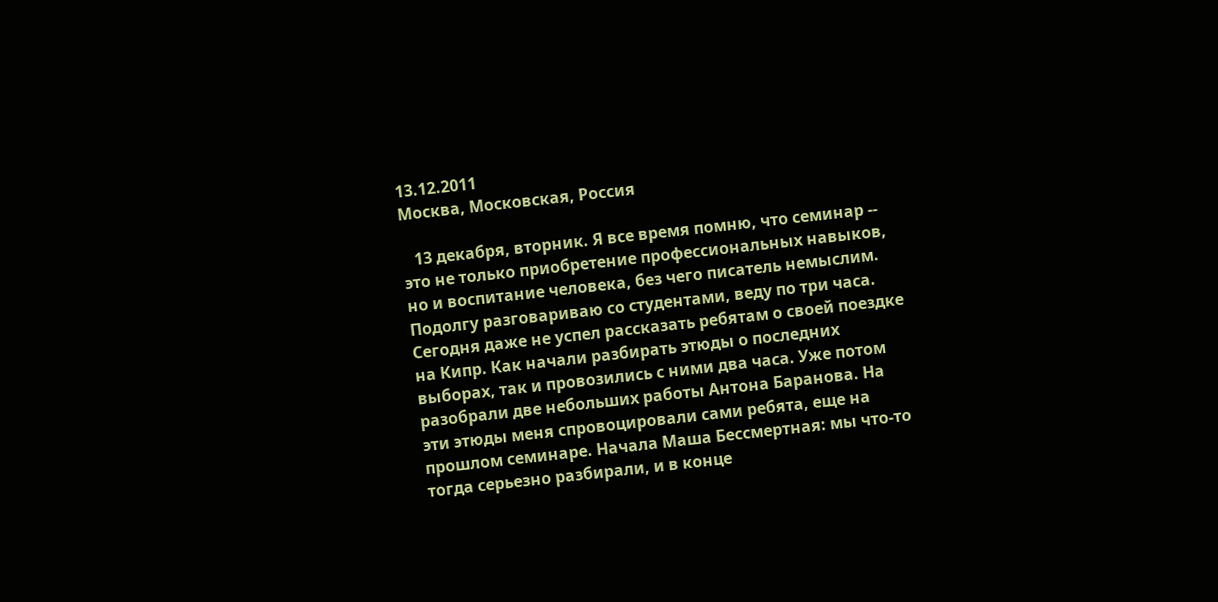13.12.2011
Москва, Московская, Россия

   13 декабря, вторник. Я все время помню, что семинар -- это не только приобретение профессиональных навыков, но и воспитание человека, без чего писатель немыслим. Подолгу разговариваю со студентами, веду по три часа. Сегодня даже не успел рассказать ребятам о своей поездке на Кипр. Как начали разбирать этюды о последних выборах, так и провозились с ними два часа. Уже потом разобрали две небольших работы Антона Баранова. На эти этюды меня спровоцировали сами ребята, еще на прошлом семинаре. Начала Маша Бессмертная: мы что-то тогда серьезно разбирали, и в конце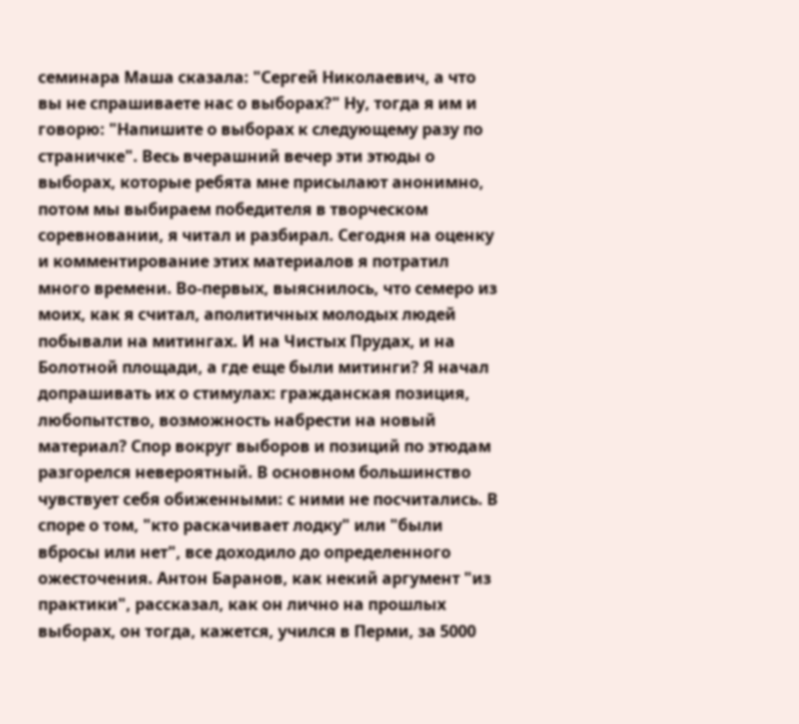семинара Маша сказала: "Сергей Николаевич, а что вы не спрашиваете нас о выборах?" Ну, тогда я им и говорю: "Напишите о выборах к следующему разу по страничке". Весь вчерашний вечер эти этюды о выборах, которые ребята мне присылают анонимно, потом мы выбираем победителя в творческом соревновании, я читал и разбирал. Сегодня на оценку и комментирование этих материалов я потратил много времени. Во-первых, выяснилось, что семеро из моих, как я считал, аполитичных молодых людей побывали на митингах. И на Чистых Прудах, и на Болотной площади, а где еще были митинги? Я начал допрашивать их о стимулах: гражданская позиция, любопытство, возможность набрести на новый материал? Спор вокруг выборов и позиций по этюдам разгорелся невероятный. В основном большинство чувствует себя обиженными: с ними не посчитались. В споре о том, "кто раскачивает лодку" или "были вбросы или нет", все доходило до определенного ожесточения. Антон Баранов, как некий аргумент "из практики", рассказал, как он лично на прошлых выборах, он тогда, кажется, учился в Перми, за 5000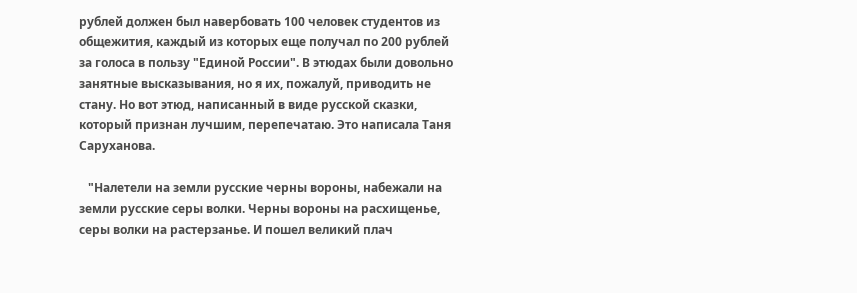рублей должен был навербовать 100 человек студентов из общежития, каждый из которых еще получал по 200 рублей за голоса в пользу "Единой России". В этюдах были довольно занятные высказывания, но я их, пожалуй, приводить не стану. Но вот этюд, написанный в виде русской сказки, который признан лучшим, перепечатаю. Это написала Таня Саруханова.

   "Налетели на земли русские черны вороны, набежали на земли русские серы волки. Черны вороны на расхищенье, серы волки на растерзанье. И пошел великий плач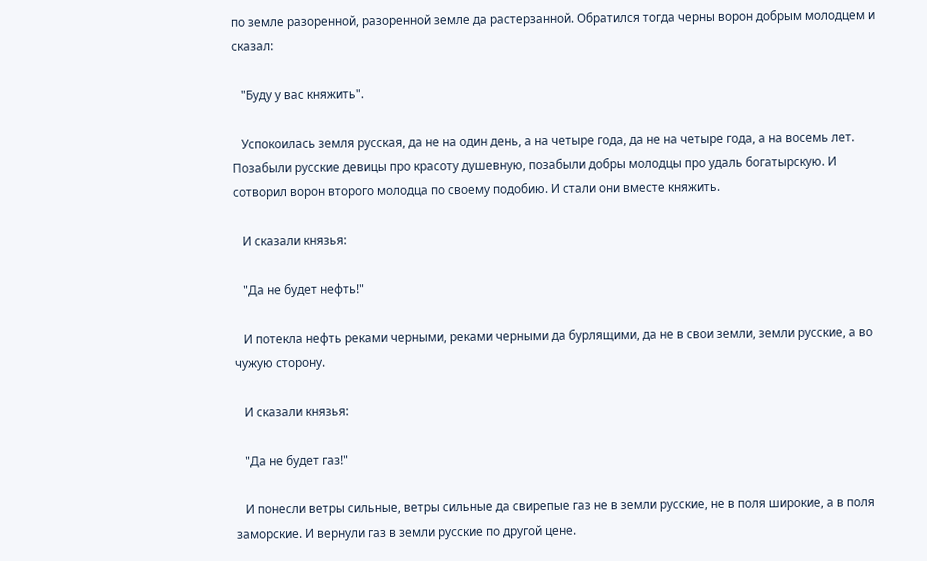по земле разоренной, разоренной земле да растерзанной. Обратился тогда черны ворон добрым молодцем и сказал:

   "Буду у вас княжить".

   Успокоилась земля русская, да не на один день, а на четыре года, да не на четыре года, а на восемь лет. Позабыли русские девицы про красоту душевную, позабыли добры молодцы про удаль богатырскую. И сотворил ворон второго молодца по своему подобию. И стали они вместе княжить.

   И сказали князья:

   "Да не будет нефть!"

   И потекла нефть реками черными, реками черными да бурлящими, да не в свои земли, земли русские, а во чужую сторону.

   И сказали князья:

   "Да не будет газ!"

   И понесли ветры сильные, ветры сильные да свирепые газ не в земли русские, не в поля широкие, а в поля заморские. И вернули газ в земли русские по другой цене.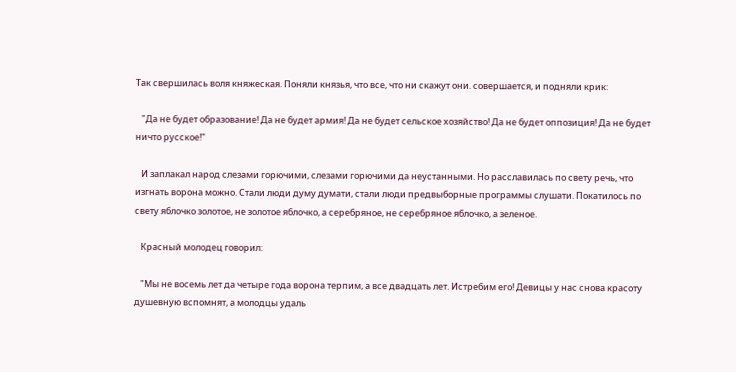Так свершилась воля княжеская. Поняли князья, что все, что ни скажут они. совершается, и подняли крик:

   "Да не будет образование! Да не будет армия! Да не будет сельское хозяйство! Да не будет оппозиция! Да не будет ничто русское!"

   И заплакал народ слезами горючими, слезами горючими да неустанными. Но расславилась по свету речь, что изгнать ворона можно. Стали люди думу думати, стали люди предвыборные программы слушати. Покатилось по свету яблочко золотое, не золотое яблочко, а серебряное, не серебряное яблочко, а зеленое.

   Красный молодец говорил:

   "Мы не восемь лет да четыре года ворона терпим, а все двадцать лет. Истребим его! Девицы у нас снова красоту душевную вспомнят, а молодцы удаль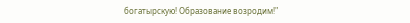богатырскую! Образование возродим!"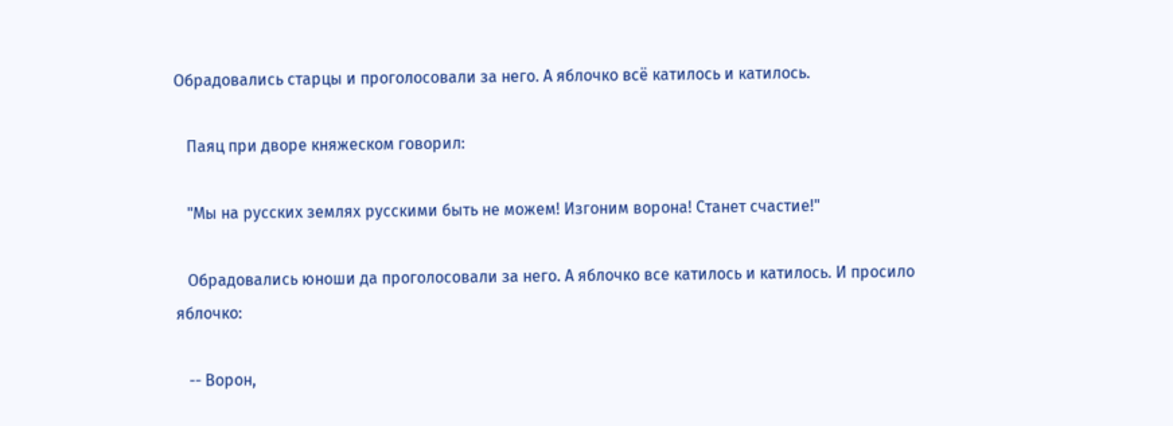Обрадовались старцы и проголосовали за него. А яблочко всё катилось и катилось.

   Паяц при дворе княжеском говорил:

   "Мы на русских землях русскими быть не можем! Изгоним ворона! Станет счастие!"

   Обрадовались юноши да проголосовали за него. А яблочко все катилось и катилось. И просило яблочко:

   -- Ворон,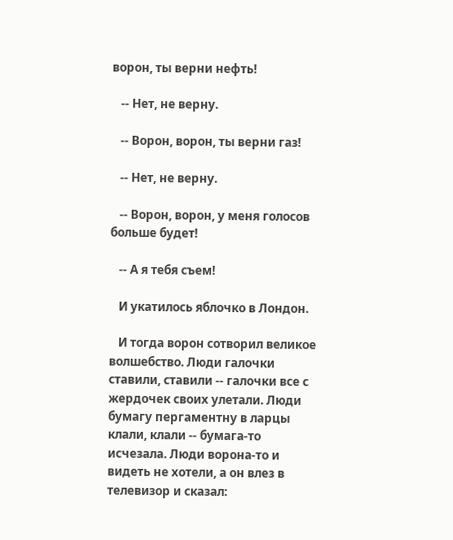ворон, ты верни нефть!

   -- Нет, не верну.

   -- Ворон, ворон, ты верни газ!

   -- Нет, не верну.

   -- Ворон, ворон, у меня голосов больше будет!

   -- А я тебя съем!

   И укатилось яблочко в Лондон.

   И тогда ворон сотворил великое волшебство. Люди галочки ставили, ставили -- галочки все с жердочек своих улетали. Люди бумагу пергаментну в ларцы клали, клали -- бумага-то исчезала. Люди ворона-то и видеть не хотели, а он влез в телевизор и сказал: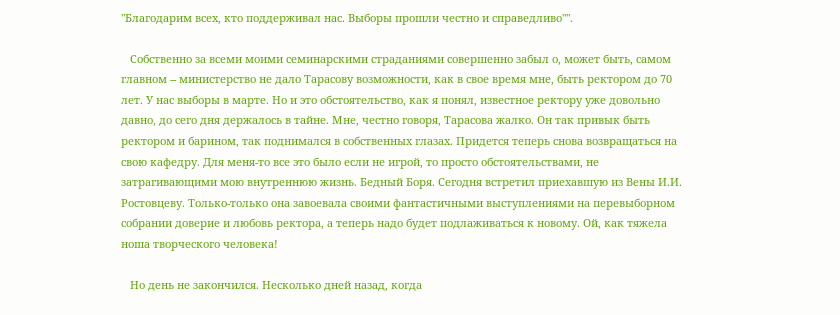"Благодарим всех, кто поддерживал нас. Выборы прошли честно и справедливо"".

   Собственно за всеми моими семинарскими страданиями совершенно забыл о, может быть, самом главном -- министерство не дало Тарасову возможности, как в свое время мне, быть ректором до 70 лет. У нас выборы в марте. Но и это обстоятельство, как я понял, известное ректору уже довольно давно, до сего дня держалось в тайне. Мне, честно говоря, Тарасова жалко. Он так привык быть ректором и барином, так поднимался в собственных глазах. Придется теперь снова возвращаться на свою кафедру. Для меня-то все это было если не игрой, то просто обстоятельствами, не затрагивающими мою внутреннюю жизнь. Бедный Боря. Сегодня встретил приехавшую из Вены И.И. Ростовцеву. Только-только она завоевала своими фантастичными выступлениями на перевыборном собрании доверие и любовь ректора, а теперь надо будет подлаживаться к новому. Ой, как тяжела ноша творческого человека!

   Но день не закончился. Несколько дней назад, когда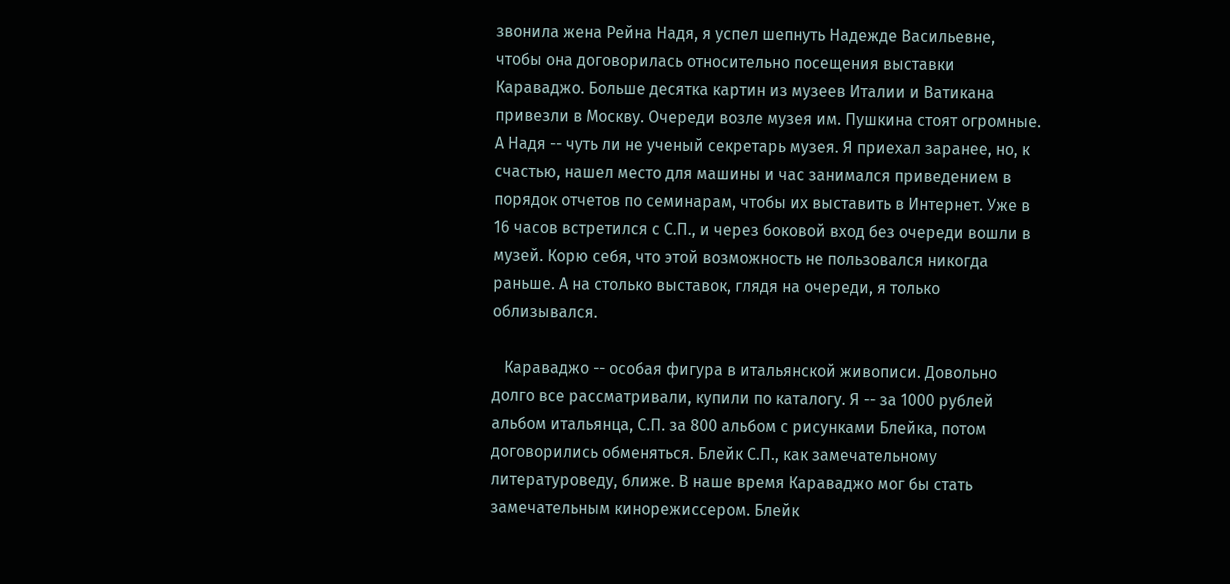звонила жена Рейна Надя, я успел шепнуть Надежде Васильевне, чтобы она договорилась относительно посещения выставки Караваджо. Больше десятка картин из музеев Италии и Ватикана привезли в Москву. Очереди возле музея им. Пушкина стоят огромные. А Надя -- чуть ли не ученый секретарь музея. Я приехал заранее, но, к счастью, нашел место для машины и час занимался приведением в порядок отчетов по семинарам, чтобы их выставить в Интернет. Уже в 16 часов встретился с С.П., и через боковой вход без очереди вошли в музей. Корю себя, что этой возможность не пользовался никогда раньше. А на столько выставок, глядя на очереди, я только облизывался.

   Караваджо -- особая фигура в итальянской живописи. Довольно долго все рассматривали, купили по каталогу. Я -- за 1000 рублей альбом итальянца, С.П. за 800 альбом с рисунками Блейка, потом договорились обменяться. Блейк С.П., как замечательному литературоведу, ближе. В наше время Караваджо мог бы стать замечательным кинорежиссером. Блейк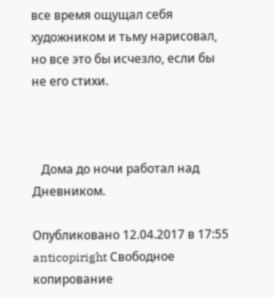все время ощущал себя художником и тьму нарисовал, но все это бы исчезло, если бы не его стихи.



   Дома до ночи работал над Дневником.

Опубликовано 12.04.2017 в 17:55
anticopiright Свободное копирование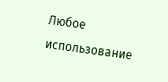Любое использование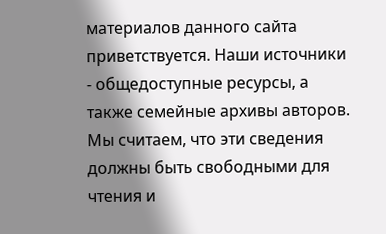материалов данного сайта приветствуется. Наши источники - общедоступные ресурсы, а также семейные архивы авторов. Мы считаем, что эти сведения должны быть свободными для чтения и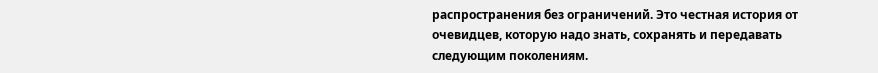распространения без ограничений. Это честная история от очевидцев, которую надо знать, сохранять и передавать следующим поколениям.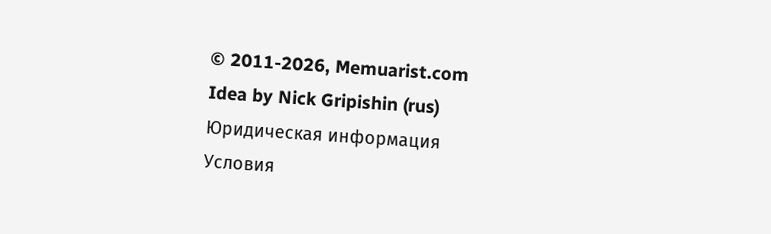© 2011-2026, Memuarist.com
Idea by Nick Gripishin (rus)
Юридическая информация
Условия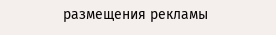размещения рекламы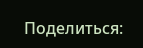Поделиться: